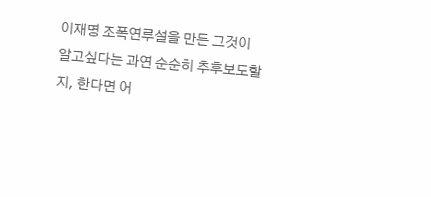이재명 조폭연루설을 만든 그것이 알고싶다는 과연 순순히 추후보도할 지, 한다면 어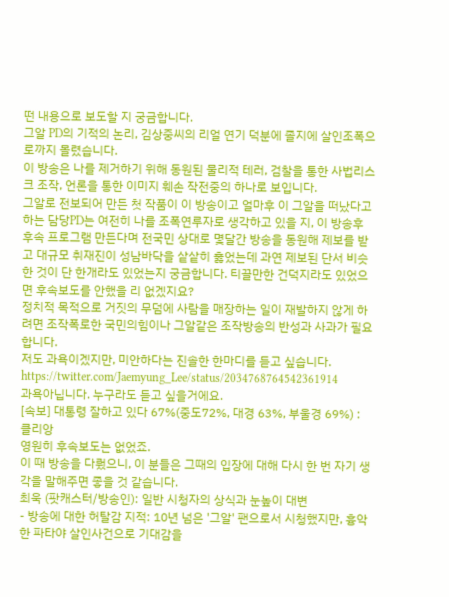떤 내용으로 보도할 지 궁금합니다.
그알 PD의 기적의 논리, 김상중씨의 리얼 연기 덕분에 졸지에 살인조폭으로까지 몰렸습니다.
이 방송은 나를 제거하기 위해 동원된 물리적 테러, 검찰을 통한 사법리스크 조작, 언론을 통한 이미지 훼손 작전중의 하나로 보입니다.
그알로 전보되어 만든 첫 작품이 이 방송이고 얼마후 이 그알을 떠났다고 하는 담당PD는 여전히 나를 조폭연루자로 생각하고 있을 지, 이 방송후 후속 프로그램 만든다며 전국민 상대로 몇달간 방송을 동원해 제보를 받고 대규모 취재진이 성남바닥을 샅샅히 훓었는데 과연 제보된 단서 비슷한 것이 단 한개라도 있었는지 궁금합니다. 티끌만한 건덕지라도 있었으면 후속보도를 안했을 리 없겠지요?
정치적 목적으로 거짓의 무덤에 사람을 매장하는 일이 재발하지 않게 하려면 조작폭로한 국민의힘이나 그알같은 조작방송의 반성과 사과가 필요합니다.
저도 과욕이겠지만, 미안하다는 진솔한 한마디를 듣고 싶습니다.
https://twitter.com/Jaemyung_Lee/status/2034768764542361914
과욕아닙니다. 누구라도 듣고 싶을거에요.
[속보] 대통령 잘하고 있다 67%(중도72%, 대경 63%, 부울경 69%) : 클리앙
영원히 후속보도는 없었죠.
이 때 방송을 다뤘으니, 이 분들은 그때의 입장에 대해 다시 한 번 자기 생각을 말해주면 좋을 것 같습니다.
최욱 (팟캐스터/방송인): 일반 시청자의 상식과 눈높이 대변
- 방송에 대한 허탈감 지적: 10년 넘은 '그알' 팬으로서 시청했지만, 흉악한 파타야 살인사건으로 기대감을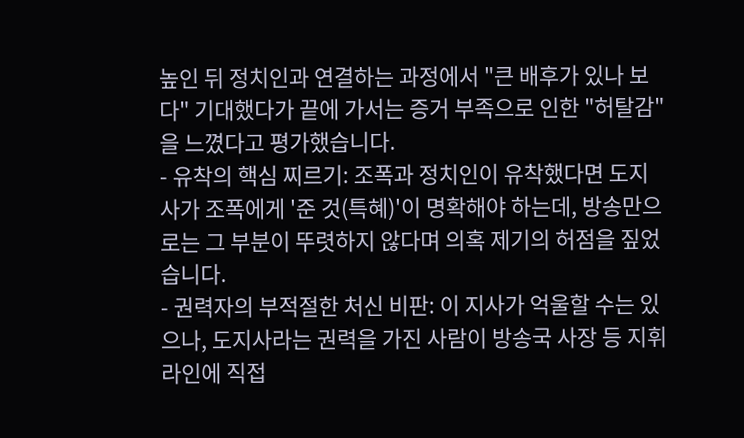높인 뒤 정치인과 연결하는 과정에서 "큰 배후가 있나 보다" 기대했다가 끝에 가서는 증거 부족으로 인한 "허탈감"을 느꼈다고 평가했습니다.
- 유착의 핵심 찌르기: 조폭과 정치인이 유착했다면 도지사가 조폭에게 '준 것(특혜)'이 명확해야 하는데, 방송만으로는 그 부분이 뚜렷하지 않다며 의혹 제기의 허점을 짚었습니다.
- 권력자의 부적절한 처신 비판: 이 지사가 억울할 수는 있으나, 도지사라는 권력을 가진 사람이 방송국 사장 등 지휘 라인에 직접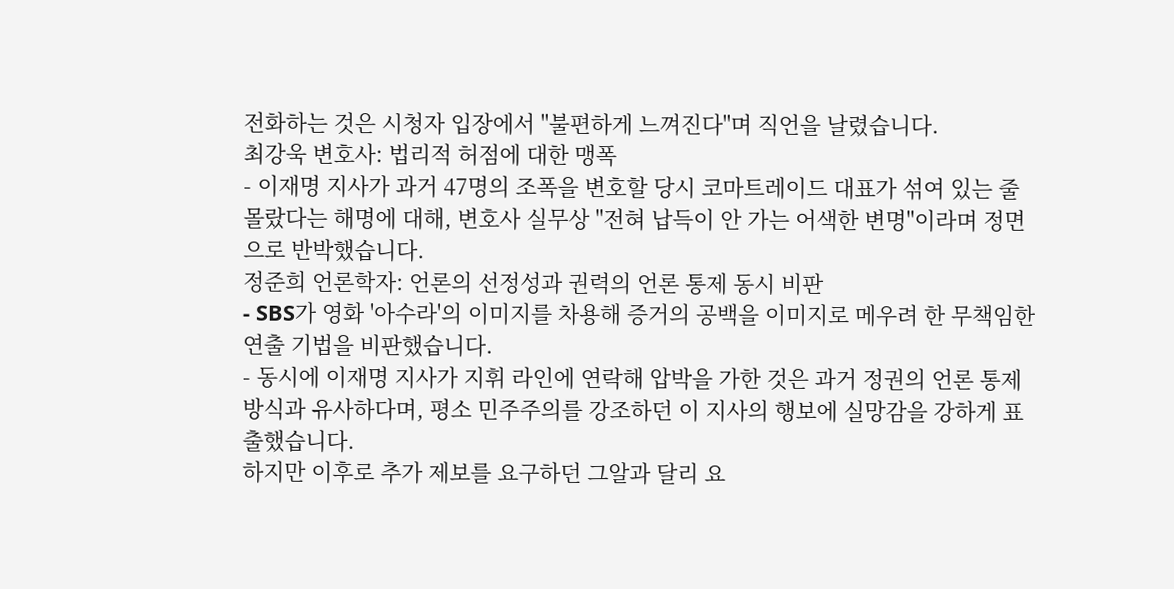전화하는 것은 시청자 입장에서 "불편하게 느껴진다"며 직언을 날렸습니다.
최강욱 변호사: 법리적 허점에 대한 맹폭
- 이재명 지사가 과거 47명의 조폭을 변호할 당시 코마트레이드 대표가 섞여 있는 줄 몰랐다는 해명에 대해, 변호사 실무상 "전혀 납득이 안 가는 어색한 변명"이라며 정면으로 반박했습니다.
정준희 언론학자: 언론의 선정성과 권력의 언론 통제 동시 비판
- SBS가 영화 '아수라'의 이미지를 차용해 증거의 공백을 이미지로 메우려 한 무책임한 연출 기법을 비판했습니다.
- 동시에 이재명 지사가 지휘 라인에 연락해 압박을 가한 것은 과거 정권의 언론 통제 방식과 유사하다며, 평소 민주주의를 강조하던 이 지사의 행보에 실망감을 강하게 표출했습니다.
하지만 이후로 추가 제보를 요구하던 그알과 달리 요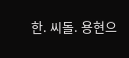한. 씨돌. 용현으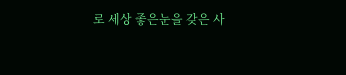로 세상 좋은눈을 갖은 사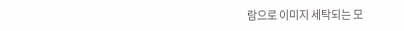람으로 이미지 세탁되는 모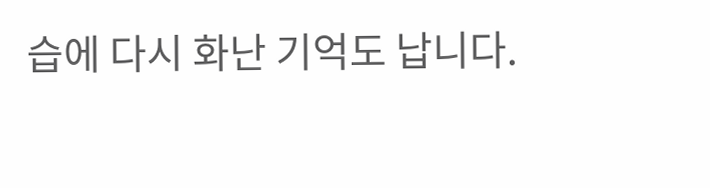습에 다시 화난 기억도 납니다.